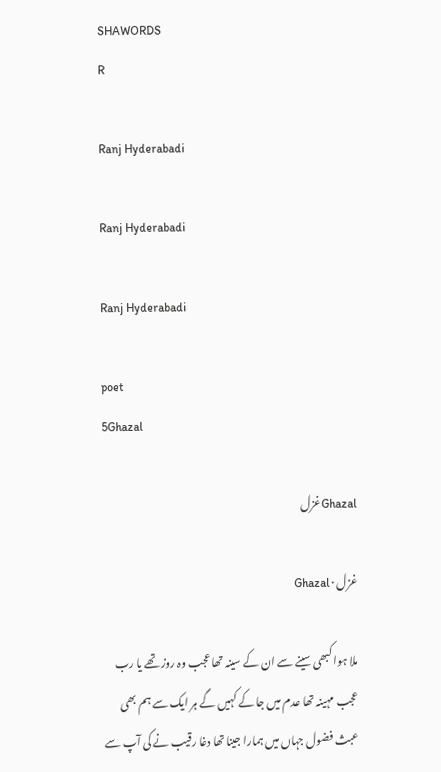SHAWORDS
R

Ranj Hyderabadi

Ranj Hyderabadi

Ranj Hyderabadi

poet
5Ghazal

Ghazalغزل

غزل · Ghazal

ملا ہوا کبھی سینے سے ان کے سینہ تھا عجب وہ روز تھے یا رب عجب مہینہ تھا عدم میں جا کے کہیں گے ہر ایک سے ہم بھی عبث فضول جہاں میں ہمارا جینا تھا دغا رقیب نے کی آپ سے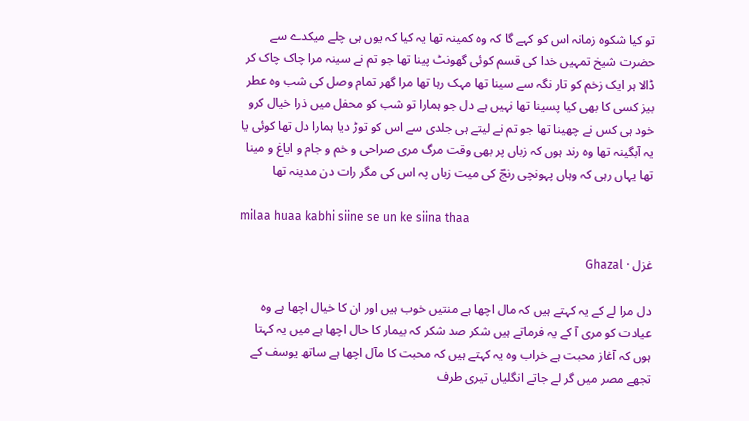تو کیا شکوہ زمانہ اس کو کہے گا کہ وہ کمینہ تھا یہ کیا کہ یوں ہی چلے میکدے سے حضرت شیخ تمہیں خدا کی قسم کوئی گھونٹ پینا تھا جو تم نے سینہ مرا چاک چاک کر ڈالا ہر ایک زخم کو تار نگہ سے سینا تھا مہک رہا تھا مرا گھر تمام وصل کی شب وہ عطر بیز کسی کا بھی کیا پسینا تھا نہیں ہے دل جو ہمارا تو شب کو محفل میں ذرا خیال کرو خود ہی کس نے چھینا تھا جو تم نے لیتے ہی جلدی سے اس کو توڑ دیا ہمارا دل تھا کوئی یا یہ آبگینہ تھا وہ رند ہوں کہ زباں پر بھی وقت مرگ مری صراحی و خم و جام و ایاغ و مینا تھا یہاں رہی کہ وہاں پہونچی رنجؔ کی میت زباں پہ اس کی مگر رات دن مدینہ تھا

milaa huaa kabhi siine se un ke siina thaa

غزل · Ghazal

دل مرا لے کے یہ کہتے ہیں کہ مال اچھا ہے منتیں خوب ہیں اور ان کا خیال اچھا ہے وہ عیادت کو مری آ کے یہ فرماتے ہیں شکر صد شکر کہ بیمار کا حال اچھا ہے میں یہ کہتا ہوں کہ آغاز محبت ہے خراب وہ یہ کہتے ہیں کہ محبت کا مآل اچھا ہے ساتھ یوسف کے تجھے مصر میں گر لے جاتے انگلیاں تیری طرف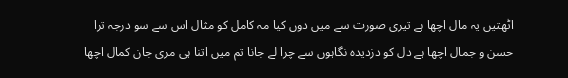اٹھتیں یہ مال اچھا ہے تیری صورت سے میں دوں کیا مہ کامل کو مثال اس سے سو درجہ ترا حسن و جمال اچھا ہے دل کو دزدیدہ نگاہوں سے چرا لے جانا تم میں اتنا ہی مری جان کمال اچھا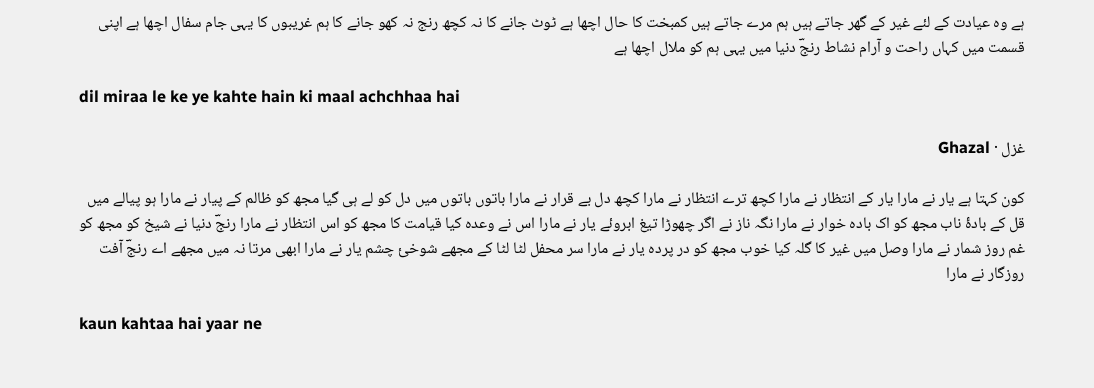ہے وہ عیادت کے لئے غیر کے گھر جاتے ہیں ہم مرے جاتے ہیں کمبخت کا حال اچھا ہے ٹوٹ جانے کا نہ کچھ رنج نہ کھو جانے کا ہم غریبوں کا یہی جام سفال اچھا ہے اپنی قسمت میں کہاں راحت و آرام نشاط رنجؔ دنیا میں یہی ہم کو ملال اچھا ہے

dil miraa le ke ye kahte hain ki maal achchhaa hai

غزل · Ghazal

کون کہتا ہے یار نے مارا یار کے انتظار نے مارا کچھ ترے انتظار نے مارا کچھ دل بے قرار نے مارا باتوں باتوں میں دل کو لے ہی گیا مجھ کو ظالم کے پیار نے مارا ہو پیالے میں قل کے بادۂ ناب مجھ کو اک بادہ خوار نے مارا نگہ ناز نے اگر چھوڑا تیغ ابروئے یار نے مارا اس نے وعدہ کیا قیامت کا مجھ کو اس انتظار نے مارا رنجؔ دنیا نے شیخ کو مجھ کو غم روز شمار نے مارا وصل میں غیر کا گلہ کیا خوب مجھ کو در پردہ یار نے مارا سر محفل لٹا لٹا کے مجھے شوخیٔ چشم یار نے مارا ابھی مرتا نہ میں مجھے اے رنجؔ آفت روزگار نے مارا

kaun kahtaa hai yaar ne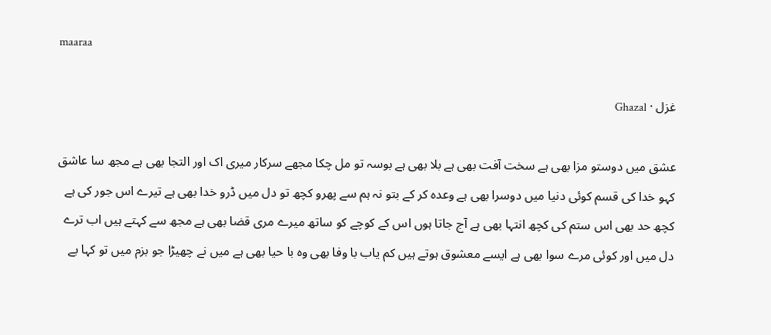maaraa

غزل · Ghazal

عشق میں دوستو مزا بھی ہے سخت آفت بھی ہے بلا بھی ہے بوسہ تو مل چکا مجھے سرکار میری اک اور التجا بھی ہے مجھ سا عاشق کہو خدا کی قسم کوئی دنیا میں دوسرا بھی ہے وعدہ کر کے بتو نہ ہم سے پھرو کچھ تو دل میں ڈرو خدا بھی ہے تیرے اس جور کی ہے کچھ حد بھی اس ستم کی کچھ انتہا بھی ہے آج جاتا ہوں اس کے کوچے کو ساتھ میرے مری قضا بھی ہے مجھ سے کہتے ہیں اب ترے دل میں اور کوئی مرے سوا بھی ہے ایسے معشوق ہوتے ہیں کم یاب با وفا بھی وہ با حیا بھی ہے میں نے چھیڑا جو بزم میں تو کہا بے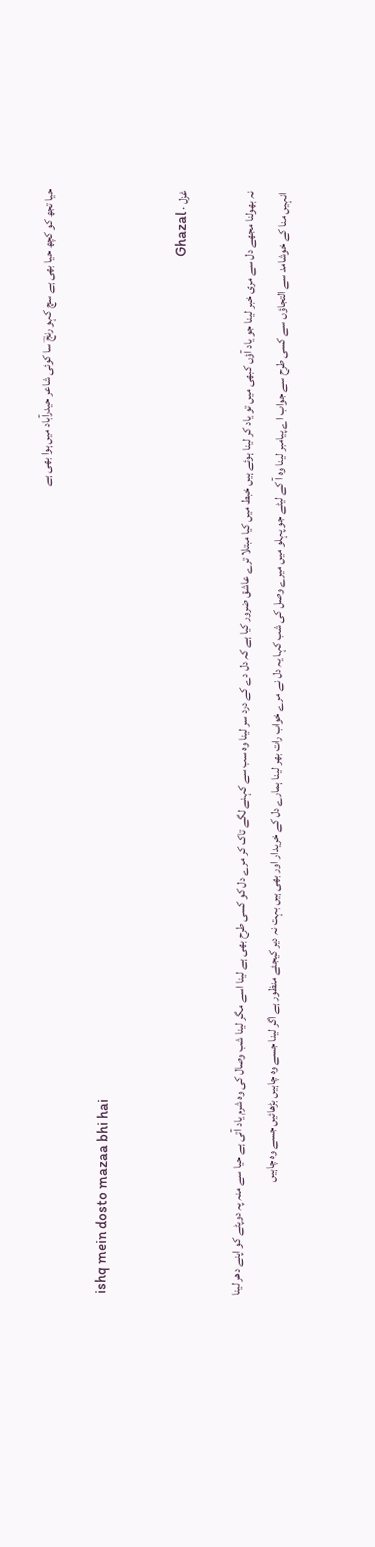حیا تجھ کو کچھ حیا بھی ہے سچ کہو رنجؔ سا کوئی شاعر حیدرآباد میں ہوا بھی ہے

ishq mein dosto mazaa bhi hai

غزل · Ghazal

نہ بھولنا مجھے دل سے مری خبر لینا جو یاد آؤں کبھی میں تو یاد کر لینا ہوئے ہیں خبط میں کیا مبتلا ترے عاشق ضرور کیا ہے کہ دل دے کے درد سر لینا وہ سب سے کہنے لگے تاک کر مرے دل کو کسی طرح بھی ہے لینا اسے مگر لینا شب وصال کی وہ شرم یاد آتی ہے حیا سے منہ پہ دوپٹے کو اپنے دھر لینا انہیں منا کے خوشامد سے التجاؤں سے کسی طرح سے جواب اے پیامبر لینا وہ آ کے لیٹے جو پہلو میں میرے وصل کی شب کہا یہ دل نے مرے خواب رات بھر لینا ہمارے دل کے خریدار اور بھی ہیں بہت نہ دیر کیجئے منظور ہے اگر لینا جسے وہ چاہیں بڑھائیں جسے وہ چاہیں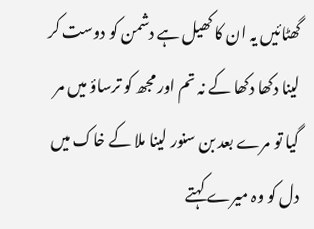گھٹائیں یہ ان کا کھیل ہے دشمن کو دوست کر لینا دکھا دکھا کے نہ تم اور مجھ کو ترساؤ میں مر گیا تو مرے بعد بن سنور لینا ملا کے خاک میں دل کو وہ میرے کہتے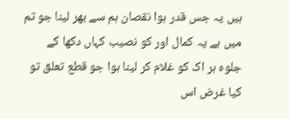ہیں یہ جس قدر ہوا نقصان ہم سے بھر لینا جو تم میں ہے یہ کمال اور کو نصیب کہاں دکھا کے جلوہ ہر اک کو غلام کر لینا ہوا جو قطع تعلق تو کیا غرض اس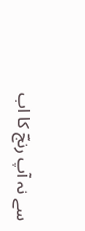سے نہ آپ رنجؔ کا اب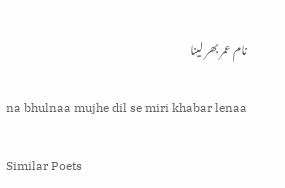نام عمر بھر لینا

na bhulnaa mujhe dil se miri khabar lenaa

Similar Poets